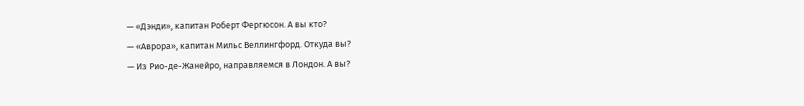— «Дэнди», капитан Роберт Фергюсон. А вы кто?
— «Аврора», капитан Мильс Веллингфорд. Откуда вы?
— Из Рио-де-Жанейро, направляемся в Лондон. А вы?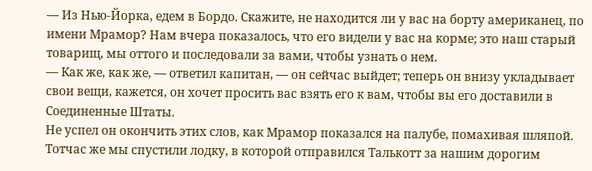— Из Нью-Йорка, едем в Бордо. Скажите, не находится ли у вас на борту американец, по имени Мрамор? Нам вчера показалось, что его видели у вас на корме; это наш старый товарищ, мы оттого и последовали за вами, чтобы узнать о нем.
— Как же, как же, — ответил капитан, — он сейчас выйдет; теперь он внизу укладывает свои вещи, кажется, он хочет просить вас взять его к вам, чтобы вы его доставили в Соединенные Штаты.
Не успел он окончить этих слов, как Мрамор показался на палубе, помахивая шляпой. Тотчас же мы спустили лодку, в которой отправился Талькотт за нашим дорогим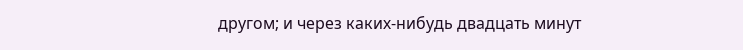другом; и через каких-нибудь двадцать минут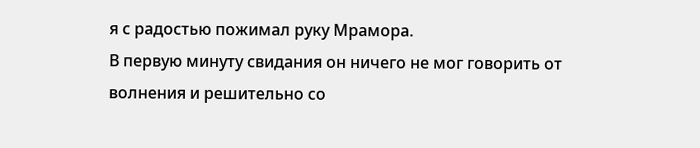я с радостью пожимал руку Мрамора.
В первую минуту свидания он ничего не мог говорить от волнения и решительно со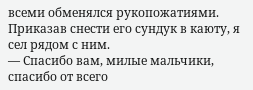всеми обменялся рукопожатиями.
Приказав снести его сундук в каюту, я сел рядом с ним.
— Спасибо вам, милые мальчики, спасибо от всего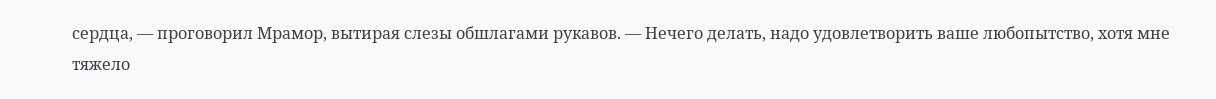сердца, — проговорил Мрамор, вытирая слезы обшлагами рукавов. — Нечего делать, надо удовлетворить ваше любопытство, хотя мне тяжело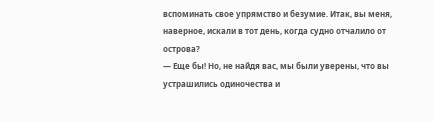вспоминать свое упрямство и безумие. Итак, вы меня, наверное, искали в тот день, когда судно отчалило от острова?
— Еще бы! Но, не найдя вас, мы были уверены, что вы устрашились одиночества и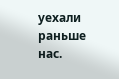уехали раньше нас.